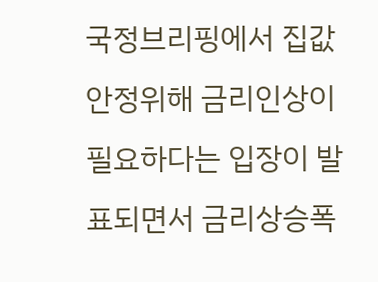국정브리핑에서 집값안정위해 금리인상이 필요하다는 입장이 발표되면서 금리상승폭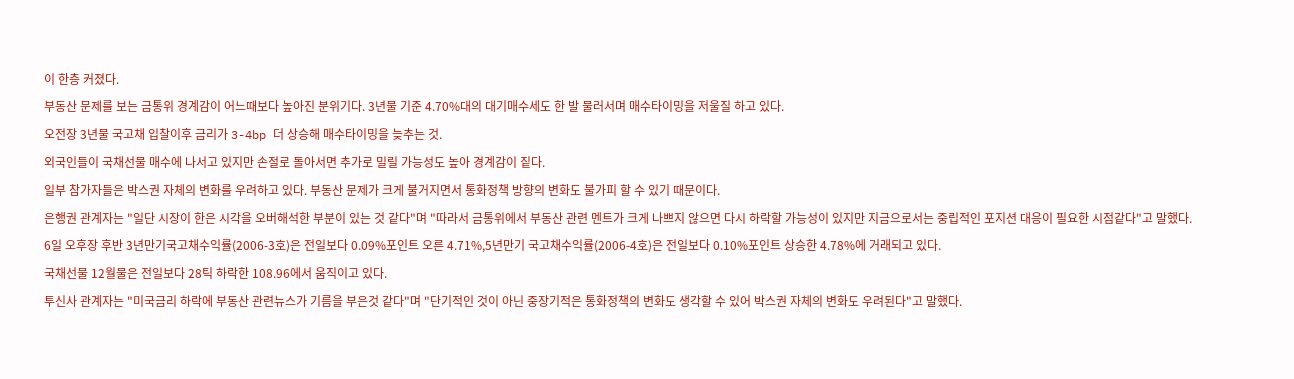이 한층 커졌다.
부동산 문제를 보는 금통위 경계감이 어느때보다 높아진 분위기다. 3년물 기준 4.70%대의 대기매수세도 한 발 물러서며 매수타이밍을 저울질 하고 있다.
오전장 3년물 국고채 입찰이후 금리가 3-4bp 더 상승해 매수타이밍을 늦추는 것.
외국인들이 국채선물 매수에 나서고 있지만 손절로 돌아서면 추가로 밀릴 가능성도 높아 경계감이 짙다.
일부 참가자들은 박스권 자체의 변화를 우려하고 있다. 부동산 문제가 크게 불거지면서 통화정책 방향의 변화도 불가피 할 수 있기 때문이다.
은행권 관계자는 "일단 시장이 한은 시각을 오버해석한 부분이 있는 것 같다"며 "따라서 금통위에서 부동산 관련 멘트가 크게 나쁘지 않으면 다시 하락할 가능성이 있지만 지금으로서는 중립적인 포지션 대응이 필요한 시점같다"고 말했다.
6일 오후장 후반 3년만기국고채수익률(2006-3호)은 전일보다 0.09%포인트 오른 4.71%,5년만기 국고채수익률(2006-4호)은 전일보다 0.10%포인트 상승한 4.78%에 거래되고 있다.
국채선물 12월물은 전일보다 28틱 하락한 108.96에서 움직이고 있다.
투신사 관계자는 "미국금리 하락에 부동산 관련뉴스가 기름을 부은것 같다"며 "단기적인 것이 아닌 중장기적은 통화정책의 변화도 생각할 수 있어 박스권 자체의 변화도 우려된다"고 말했다.